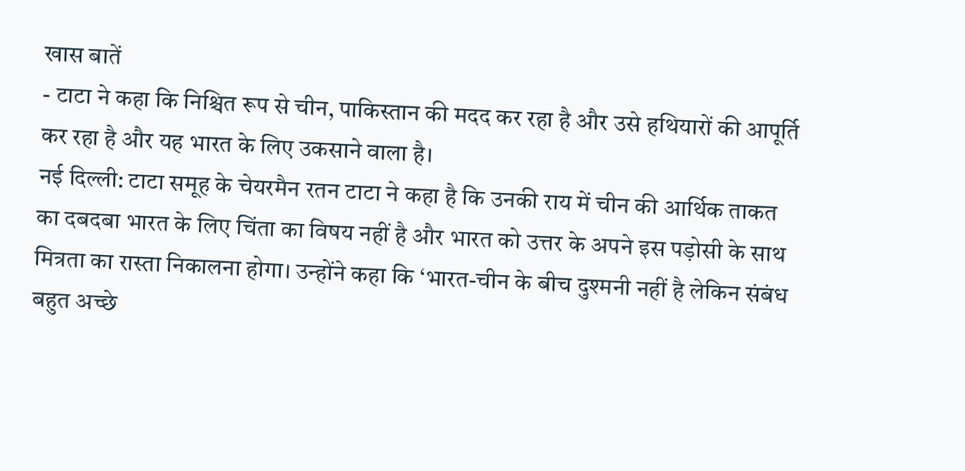खास बातें
- टाटा ने कहा कि निश्चित रूप से चीन, पाकिस्तान की मदद कर रहा है और उसे हथियारों की आपूर्ति कर रहा है और यह भारत के लिए उकसाने वाला है।
नई दिल्ली: टाटा समूह के चेयरमैन रतन टाटा ने कहा है कि उनकी राय में चीन की आर्थिक ताकत का दबदबा भारत के लिए चिंता का विषय नहीं है और भारत को उत्तर के अपने इस पड़ोसी के साथ मित्रता का रास्ता निकालना होगा। उन्होंने कहा कि ‘भारत-चीन के बीच दुश्मनी नहीं है लेकिन संबंध बहुत अच्छे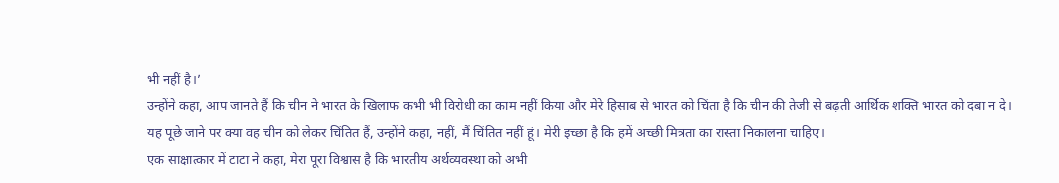भी नहीं है।’
उन्होंने कहा, आप जानते हैं कि चीन ने भारत के खिलाफ कभी भी विरोधी का काम नहीं किया और मेरे हिसाब से भारत को चिंता है कि चीन की तेजी से बढ़ती आर्थिक शक्ति भारत को दबा न दे।
यह पूछे जाने पर क्या वह चीन को लेकर चिंतित हैं, उन्होंने कहा, नहीं, मैं चिंतित नहीं हूं। मेरी इच्छा है कि हमें अच्छी मित्रता का रास्ता निकालना चाहिए।
एक साक्षात्कार में टाटा ने कहा, मेरा पूरा विश्वास है कि भारतीय अर्थव्यवस्था को अभी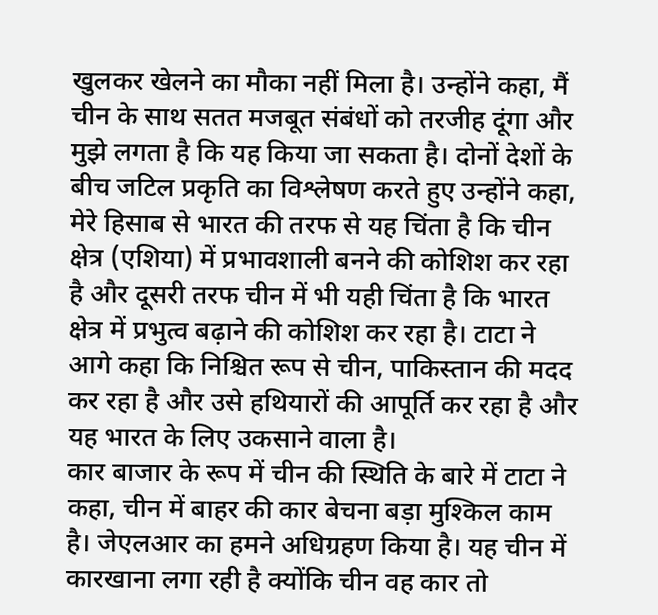खुलकर खेलने का मौका नहीं मिला है। उन्होंने कहा, मैं चीन के साथ सतत मजबूत संबंधों को तरजीह दूंगा और मुझे लगता है कि यह किया जा सकता है। दोनों देशों के बीच जटिल प्रकृति का विश्लेषण करते हुए उन्होंने कहा, मेरे हिसाब से भारत की तरफ से यह चिंता है कि चीन क्षेत्र (एशिया) में प्रभावशाली बनने की कोशिश कर रहा है और दूसरी तरफ चीन में भी यही चिंता है कि भारत क्षेत्र में प्रभुत्व बढ़ाने की कोशिश कर रहा है। टाटा ने आगे कहा कि निश्चित रूप से चीन, पाकिस्तान की मदद कर रहा है और उसे हथियारों की आपूर्ति कर रहा है और यह भारत के लिए उकसाने वाला है।
कार बाजार के रूप में चीन की स्थिति के बारे में टाटा ने कहा, चीन में बाहर की कार बेचना बड़ा मुश्किल काम है। जेएलआर का हमने अधिग्रहण किया है। यह चीन में कारखाना लगा रही है क्योंकि चीन वह कार तो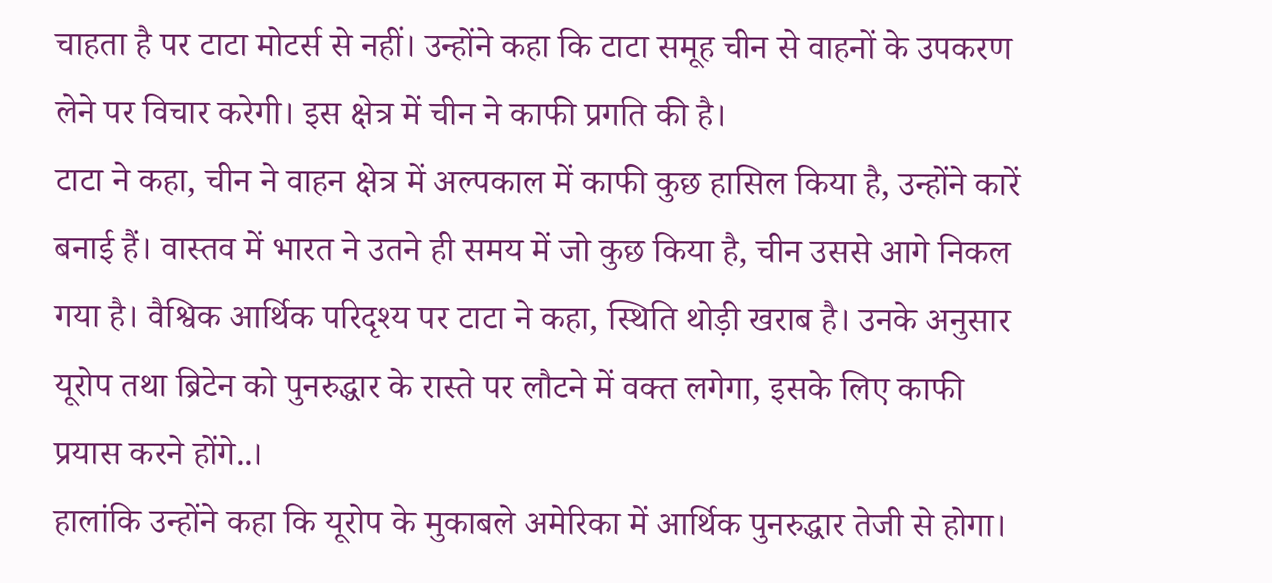चाहता है पर टाटा मोटर्स से नहीं। उन्होंने कहा कि टाटा समूह चीन से वाहनों के उपकरण लेने पर विचार करेगी। इस क्षेत्र में चीन ने काफी प्रगति की है।
टाटा ने कहा, चीन ने वाहन क्षेत्र में अल्पकाल में काफी कुछ हासिल किया है, उन्होंने कारें बनाई हैं। वास्तव में भारत ने उतने ही समय में जो कुछ किया है, चीन उससे आगे निकल गया है। वैश्विक आर्थिक परिदृश्य पर टाटा ने कहा, स्थिति थोड़ी खराब है। उनके अनुसार यूरोप तथा ब्रिटेन को पुनरुद्धार के रास्ते पर लौटने में वक्त लगेगा, इसके लिए काफी प्रयास करने होंगे..।
हालांकि उन्होंने कहा कि यूरोप के मुकाबले अमेरिका में आर्थिक पुनरुद्धार तेजी से होगा।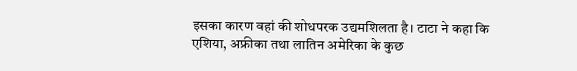इसका कारण वहां की शोधपरक उद्यमशिलता है। टाटा ने कहा कि एशिया, अफ्रीका तथा लातिन अमेरिका के कुछ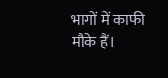भागों में काफी मौके हैं।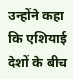उन्होंने कहा कि एशियाई देशों के बीच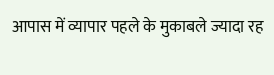आपास में व्यापार पहले के मुकाबले ज्यादा रह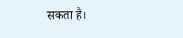सकता है।